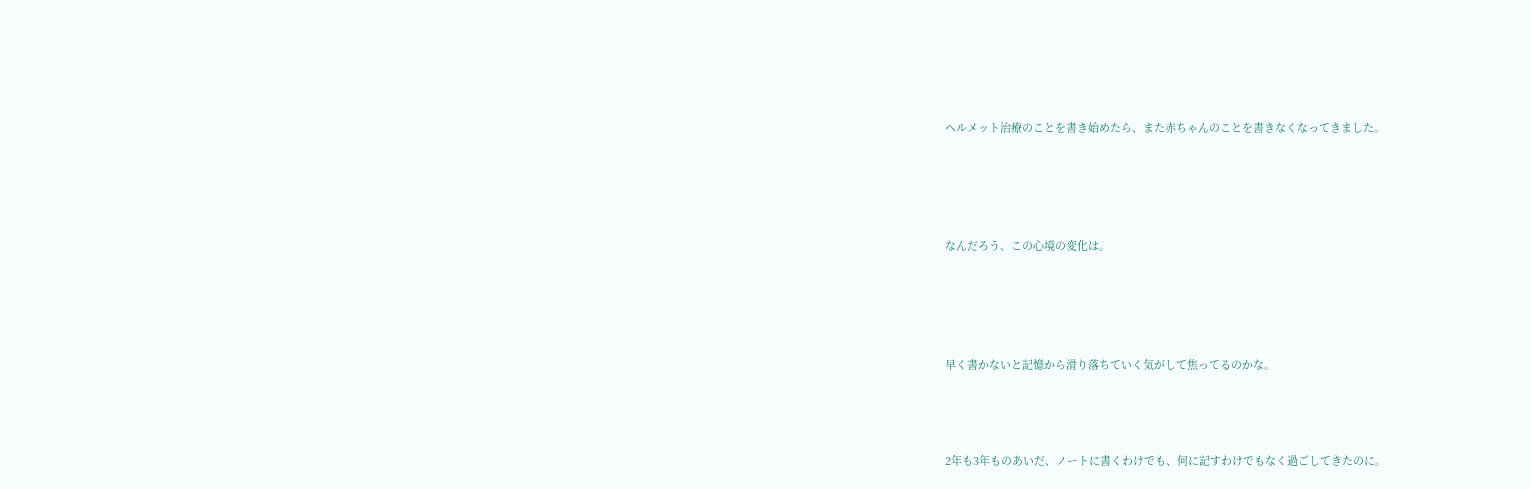ヘルメット治療のことを書き始めたら、また赤ちゃんのことを書きなくなってきました。




なんだろう、この心境の変化は。




早く書かないと記憶から滑り落ちていく気がして焦ってるのかな。



2年も3年ものあいだ、ノートに書くわけでも、何に記すわけでもなく過ごしてきたのに。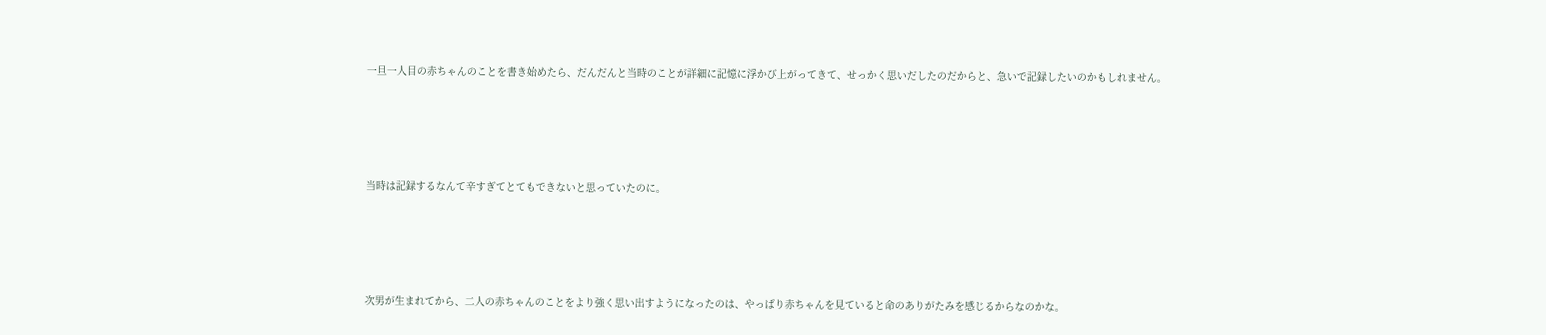一旦一人目の赤ちゃんのことを書き始めたら、だんだんと当時のことが詳細に記憶に浮かび上がってきて、せっかく思いだしたのだからと、急いで記録したいのかもしれません。




当時は記録するなんて辛すぎてとてもできないと思っていたのに。




次男が生まれてから、二人の赤ちゃんのことをより強く思い出すようになったのは、やっぱり赤ちゃんを見ていると命のありがたみを感じるからなのかな。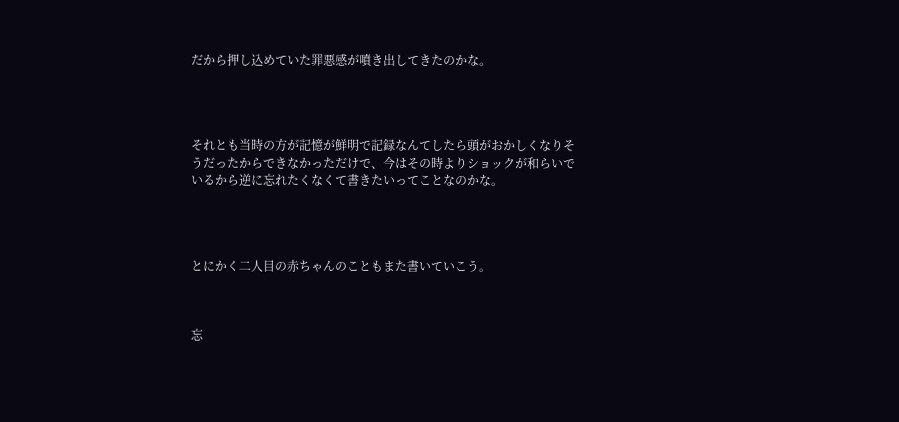だから押し込めていた罪悪感が噴き出してきたのかな。




それとも当時の方が記憶が鮮明で記録なんてしたら頭がおかしくなりそうだったからできなかっただけで、今はその時よりショックが和らいでいるから逆に忘れたくなくて書きたいってことなのかな。




とにかく二人目の赤ちゃんのこともまた書いていこう。



忘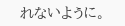れないように。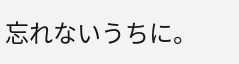忘れないうちに。